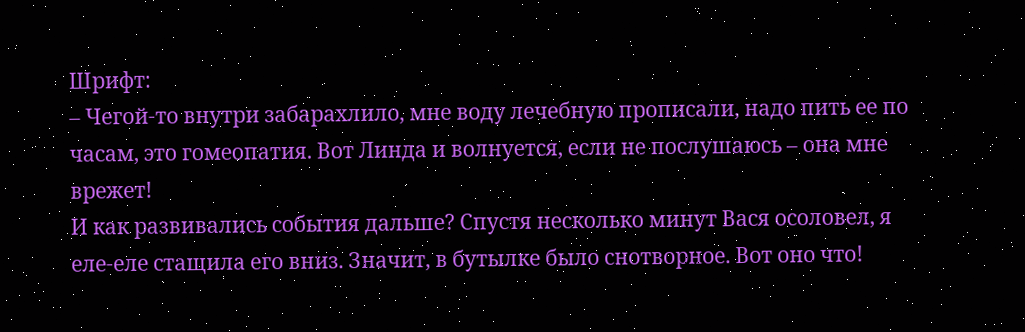Шрифт:
– Чегой-то внутри забарахлило, мне воду лечебную прописали, надо пить ее по часам, это гомеопатия. Вот Линда и волнуется, если не послушаюсь – она мне врежет!
И как развивались события дальше? Спустя несколько минут Вася осоловел, я еле-еле стащила его вниз. Значит, в бутылке было снотворное. Вот оно что!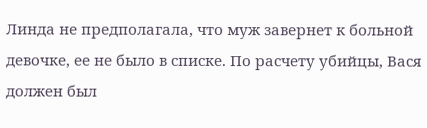Линда не предполагала, что муж завернет к больной девочке, ее не было в списке. По расчету убийцы, Вася должен был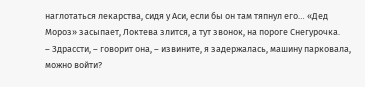наглотаться лекарства, сидя у Аси, если бы он там тяпнул его… «Дед Мороз» засыпает, Локтева злится, а тут звонок, на пороге Снегурочка.
– Здрассти, – говорит она, – извините, я задержалась, машину парковала, можно войти?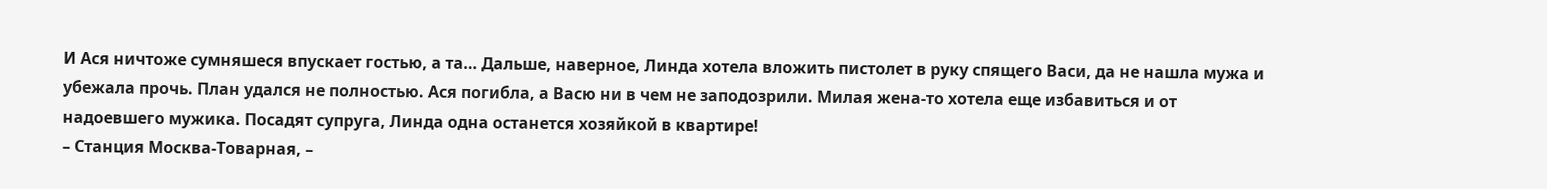И Ася ничтоже сумняшеся впускает гостью, а та… Дальше, наверное, Линда хотела вложить пистолет в руку спящего Васи, да не нашла мужа и убежала прочь. План удался не полностью. Ася погибла, а Васю ни в чем не заподозрили. Милая жена-то хотела еще избавиться и от надоевшего мужика. Посадят супруга, Линда одна останется хозяйкой в квартире!
– Станция Москва-Товарная, –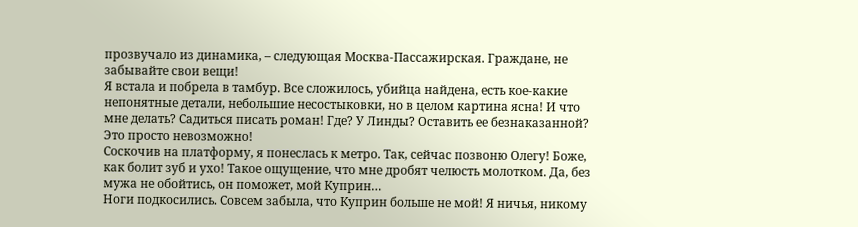прозвучало из динамика, – следующая Москва-Пассажирская. Граждане, не забывайте свои вещи!
Я встала и побрела в тамбур. Все сложилось, убийца найдена, есть кое-какие непонятные детали, небольшие несостыковки, но в целом картина ясна! И что мне делать? Садиться писать роман! Где? У Линды? Оставить ее безнаказанной? Это просто невозможно!
Соскочив на платформу, я понеслась к метро. Так, сейчас позвоню Олегу! Боже, как болит зуб и ухо! Такое ощущение, что мне дробят челюсть молотком. Да, без мужа не обойтись, он поможет, мой Куприн…
Ноги подкосились. Совсем забыла, что Куприн больше не мой! Я ничья, никому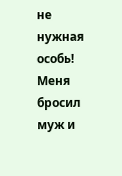не нужная особь! Меня бросил муж и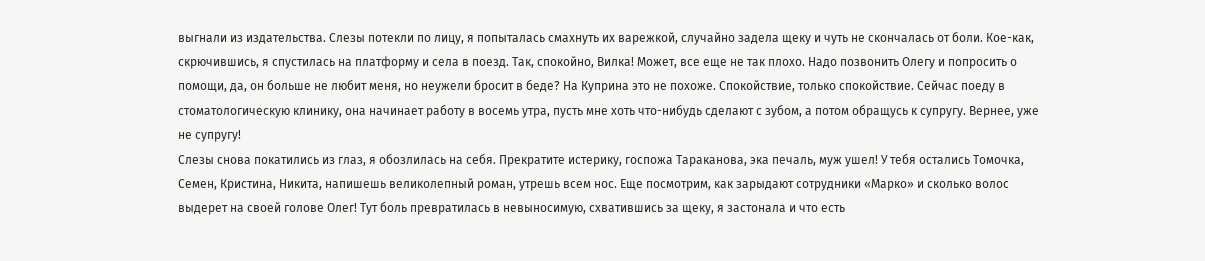выгнали из издательства. Слезы потекли по лицу, я попыталась смахнуть их варежкой, случайно задела щеку и чуть не скончалась от боли. Кое-как, скрючившись, я спустилась на платформу и села в поезд. Так, спокойно, Вилка! Может, все еще не так плохо. Надо позвонить Олегу и попросить о помощи, да, он больше не любит меня, но неужели бросит в беде? На Куприна это не похоже. Спокойствие, только спокойствие. Сейчас поеду в стоматологическую клинику, она начинает работу в восемь утра, пусть мне хоть что-нибудь сделают с зубом, а потом обращусь к супругу. Вернее, уже не супругу!
Слезы снова покатились из глаз, я обозлилась на себя. Прекратите истерику, госпожа Тараканова, эка печаль, муж ушел! У тебя остались Томочка, Семен, Кристина, Никита, напишешь великолепный роман, утрешь всем нос. Еще посмотрим, как зарыдают сотрудники «Марко» и сколько волос выдерет на своей голове Олег! Тут боль превратилась в невыносимую, схватившись за щеку, я застонала и что есть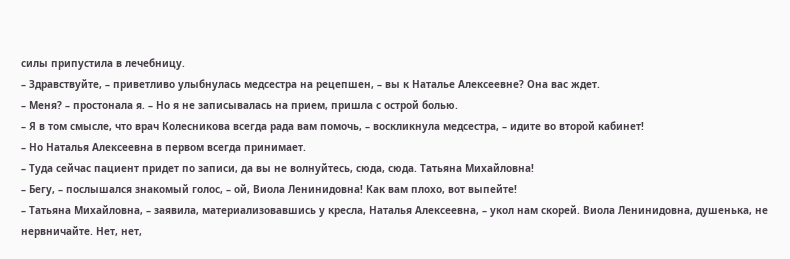силы припустила в лечебницу.
– Здравствуйте, – приветливо улыбнулась медсестра на рецепшен, – вы к Наталье Алексеевне? Она вас ждет.
– Меня? – простонала я. – Но я не записывалась на прием, пришла с острой болью.
– Я в том смысле, что врач Колесникова всегда рада вам помочь, – воскликнула медсестра, – идите во второй кабинет!
– Но Наталья Алексеевна в первом всегда принимает.
– Туда сейчас пациент придет по записи, да вы не волнуйтесь, сюда, сюда. Татьяна Михайловна!
– Бегу, – послышался знакомый голос, – ой, Виола Ленинидовна! Как вам плохо, вот выпейте!
– Татьяна Михайловна, – заявила, материализовавшись у кресла, Наталья Алексеевна, – укол нам скорей. Виола Ленинидовна, душенька, не нервничайте. Нет, нет,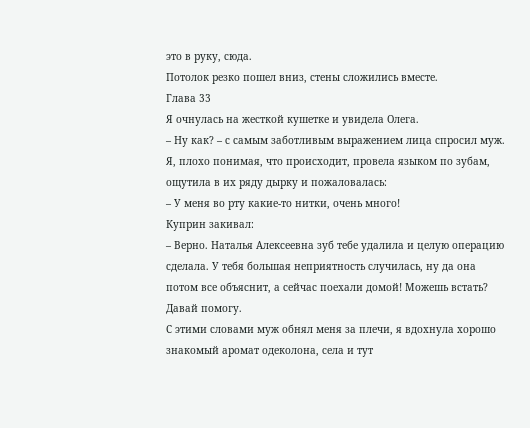это в руку, сюда.
Потолок резко пошел вниз, стены сложились вместе.
Глава 33
Я очнулась на жесткой кушетке и увидела Олега.
– Ну как? – с самым заботливым выражением лица спросил муж.
Я, плохо понимая, что происходит, провела языком по зубам, ощутила в их ряду дырку и пожаловалась:
– У меня во рту какие-то нитки, очень много!
Куприн закивал:
– Верно. Наталья Алексеевна зуб тебе удалила и целую операцию сделала. У тебя большая неприятность случилась, ну да она потом все объяснит, а сейчас поехали домой! Можешь встать? Давай помогу.
С этими словами муж обнял меня за плечи, я вдохнула хорошо знакомый аромат одеколона, села и тут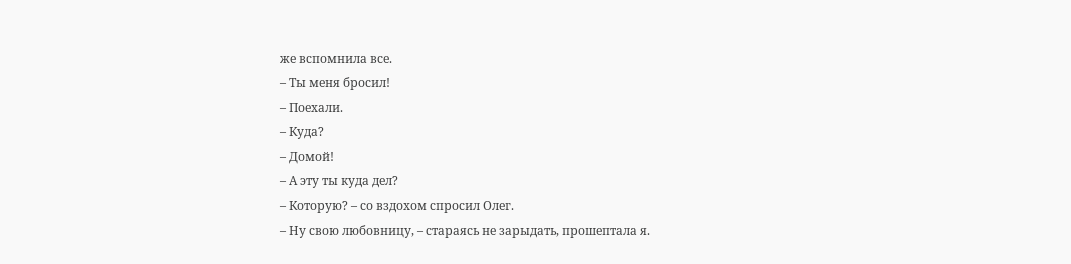же вспомнила все.
– Ты меня бросил!
– Поехали.
– Куда?
– Домой!
– А эту ты куда дел?
– Которую? – со вздохом спросил Олег.
– Ну свою любовницу, – стараясь не зарыдать, прошептала я.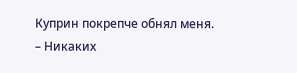Куприн покрепче обнял меня.
– Никаких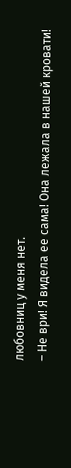любовниц у меня нет.
– Не ври! Я видела ее сама! Она лежала в нашей кровати!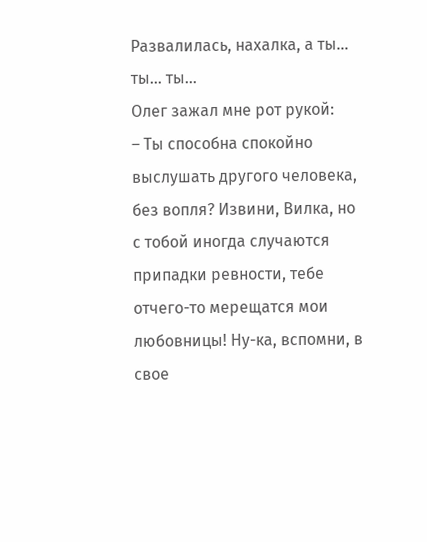Развалилась, нахалка, а ты… ты… ты…
Олег зажал мне рот рукой:
– Ты способна спокойно выслушать другого человека, без вопля? Извини, Вилка, но с тобой иногда случаются припадки ревности, тебе отчего-то мерещатся мои любовницы! Ну-ка, вспомни, в свое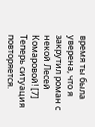время ты была уверена, что я закрутил роман с некой Лесей Комаровой! [7] Теперь ситуация повторяется.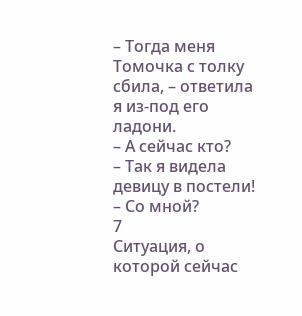– Тогда меня Томочка с толку сбила, – ответила я из-под его ладони.
– А сейчас кто?
– Так я видела девицу в постели!
– Со мной?
7
Ситуация, о которой сейчас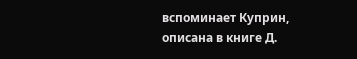вспоминает Куприн, описана в книге Д.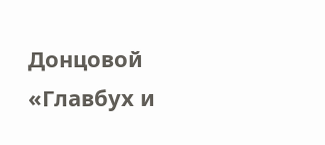Донцовой «Главбух и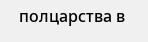полцарства в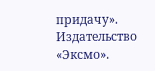придачу». Издательство «Эксмо».